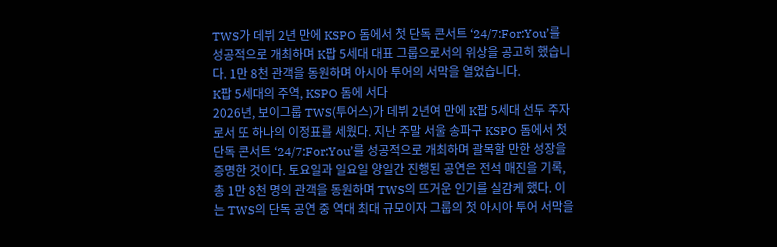TWS가 데뷔 2년 만에 KSPO 돔에서 첫 단독 콘서트 ‘24/7:For:You’를 성공적으로 개최하며 K팝 5세대 대표 그룹으로서의 위상을 공고히 했습니다. 1만 8천 관객을 동원하며 아시아 투어의 서막을 열었습니다.
K팝 5세대의 주역, KSPO 돔에 서다
2026년, 보이그룹 TWS(투어스)가 데뷔 2년여 만에 K팝 5세대 선두 주자로서 또 하나의 이정표를 세웠다. 지난 주말 서울 송파구 KSPO 돔에서 첫 단독 콘서트 ‘24/7:For:You’를 성공적으로 개최하며 괄목할 만한 성장을 증명한 것이다. 토요일과 일요일 양일간 진행된 공연은 전석 매진을 기록, 총 1만 8천 명의 관객을 동원하며 TWS의 뜨거운 인기를 실감케 했다. 이는 TWS의 단독 공연 중 역대 최대 규모이자 그룹의 첫 아시아 투어 서막을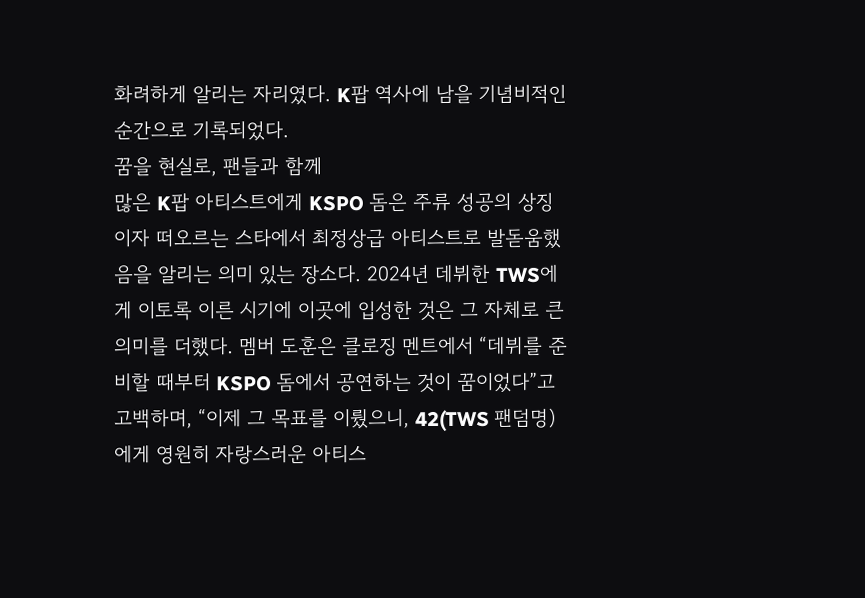화려하게 알리는 자리였다. K팝 역사에 남을 기념비적인 순간으로 기록되었다.
꿈을 현실로, 팬들과 함께
많은 K팝 아티스트에게 KSPO 돔은 주류 성공의 상징이자 떠오르는 스타에서 최정상급 아티스트로 발돋움했음을 알리는 의미 있는 장소다. 2024년 데뷔한 TWS에게 이토록 이른 시기에 이곳에 입성한 것은 그 자체로 큰 의미를 더했다. 멤버 도훈은 클로징 멘트에서 “데뷔를 준비할 때부터 KSPO 돔에서 공연하는 것이 꿈이었다”고 고백하며, “이제 그 목표를 이뤘으니, 42(TWS 팬덤명)에게 영원히 자랑스러운 아티스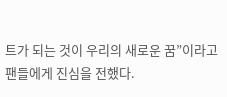트가 되는 것이 우리의 새로운 꿈”이라고 팬들에게 진심을 전했다.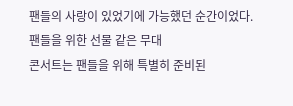팬들의 사랑이 있었기에 가능했던 순간이었다.
팬들을 위한 선물 같은 무대
콘서트는 팬들을 위해 특별히 준비된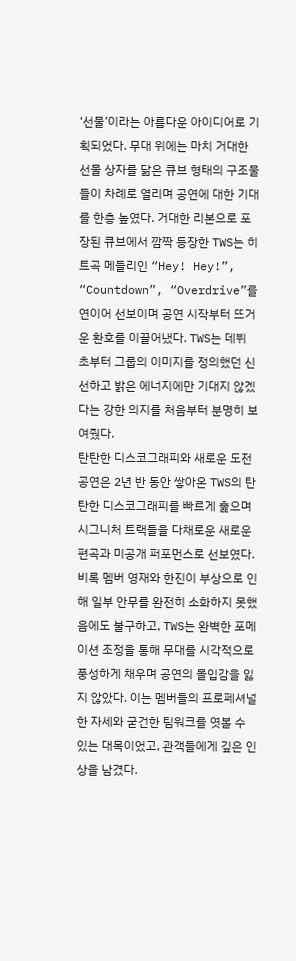‘선물’이라는 아름다운 아이디어로 기획되었다. 무대 위에는 마치 거대한 선물 상자를 닮은 큐브 형태의 구조물들이 차례로 열리며 공연에 대한 기대를 한층 높였다. 거대한 리본으로 포장된 큐브에서 깜짝 등장한 TWS는 히트곡 메들리인 “Hey! Hey!”, “Countdown”, “Overdrive”를 연이어 선보이며 공연 시작부터 뜨거운 환호를 이끌어냈다. TWS는 데뷔 초부터 그룹의 이미지를 정의했던 신선하고 밝은 에너지에만 기대지 않겠다는 강한 의지를 처음부터 분명히 보여줬다.
탄탄한 디스코그래피와 새로운 도전
공연은 2년 반 동안 쌓아온 TWS의 탄탄한 디스코그래피를 빠르게 훑으며 시그니처 트랙들을 다채로운 새로운 편곡과 미공개 퍼포먼스로 선보였다. 비록 멤버 영재와 한진이 부상으로 인해 일부 안무를 완전히 소화하지 못했음에도 불구하고, TWS는 완벽한 포메이션 조정을 통해 무대를 시각적으로 풍성하게 채우며 공연의 몰입감을 잃지 않았다. 이는 멤버들의 프로페셔널한 자세와 굳건한 팀워크를 엿볼 수 있는 대목이었고, 관객들에게 깊은 인상을 남겼다.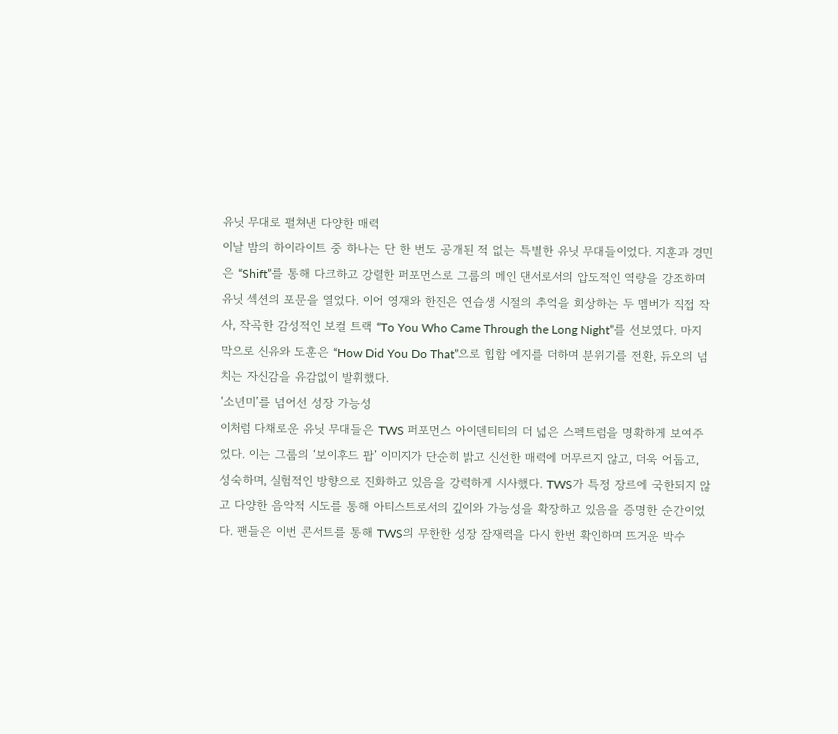유닛 무대로 펼쳐낸 다양한 매력
이날 밤의 하이라이트 중 하나는 단 한 번도 공개된 적 없는 특별한 유닛 무대들이었다. 지훈과 경민은 “Shift”를 통해 다크하고 강렬한 퍼포먼스로 그룹의 메인 댄서로서의 압도적인 역량을 강조하며 유닛 섹션의 포문을 열었다. 이어 영재와 한진은 연습생 시절의 추억을 회상하는 두 멤버가 직접 작사, 작곡한 감성적인 보컬 트랙 “To You Who Came Through the Long Night”를 선보였다. 마지막으로 신유와 도훈은 “How Did You Do That”으로 힙합 에지를 더하며 분위기를 전환, 듀오의 넘치는 자신감을 유감없이 발휘했다.
‘소년미’를 넘어선 성장 가능성
이처럼 다채로운 유닛 무대들은 TWS 퍼포먼스 아이덴티티의 더 넓은 스펙트럼을 명확하게 보여주었다. 이는 그룹의 ‘보이후드 팝’ 이미지가 단순히 밝고 신선한 매력에 머무르지 않고, 더욱 어둡고, 성숙하며, 실험적인 방향으로 진화하고 있음을 강력하게 시사했다. TWS가 특정 장르에 국한되지 않고 다양한 음악적 시도를 통해 아티스트로서의 깊이와 가능성을 확장하고 있음을 증명한 순간이었다. 팬들은 이번 콘서트를 통해 TWS의 무한한 성장 잠재력을 다시 한번 확인하며 뜨거운 박수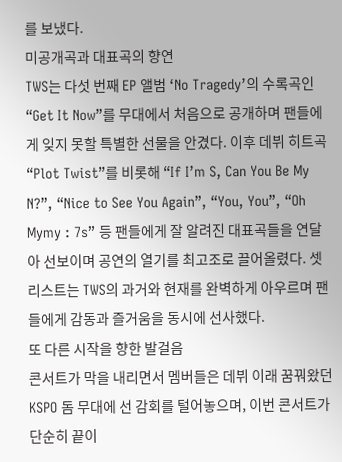를 보냈다.
미공개곡과 대표곡의 향연
TWS는 다섯 번째 EP 앨범 ‘No Tragedy’의 수록곡인 “Get It Now”를 무대에서 처음으로 공개하며 팬들에게 잊지 못할 특별한 선물을 안겼다. 이후 데뷔 히트곡 “Plot Twist”를 비롯해 “If I’m S, Can You Be My N?”, “Nice to See You Again”, “You, You”, “Oh Mymy : 7s” 등 팬들에게 잘 알려진 대표곡들을 연달아 선보이며 공연의 열기를 최고조로 끌어올렸다. 셋리스트는 TWS의 과거와 현재를 완벽하게 아우르며 팬들에게 감동과 즐거움을 동시에 선사했다.
또 다른 시작을 향한 발걸음
콘서트가 막을 내리면서 멤버들은 데뷔 이래 꿈꿔왔던 KSPO 돔 무대에 선 감회를 털어놓으며, 이번 콘서트가 단순히 끝이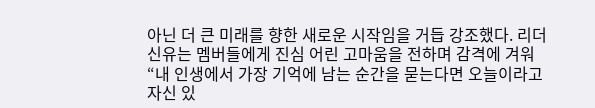아닌 더 큰 미래를 향한 새로운 시작임을 거듭 강조했다. 리더 신유는 멤버들에게 진심 어린 고마움을 전하며 감격에 겨워 “내 인생에서 가장 기억에 남는 순간을 묻는다면 오늘이라고 자신 있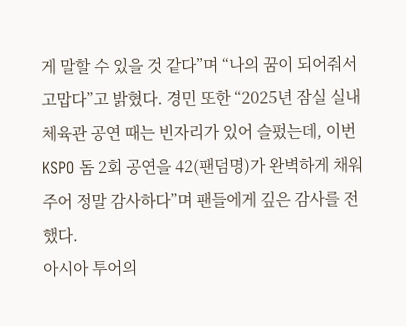게 말할 수 있을 것 같다”며 “나의 꿈이 되어줘서 고맙다”고 밝혔다. 경민 또한 “2025년 잠실 실내체육관 공연 때는 빈자리가 있어 슬펐는데, 이번 KSPO 돔 2회 공연을 42(팬덤명)가 완벽하게 채워주어 정말 감사하다”며 팬들에게 깊은 감사를 전했다.
아시아 투어의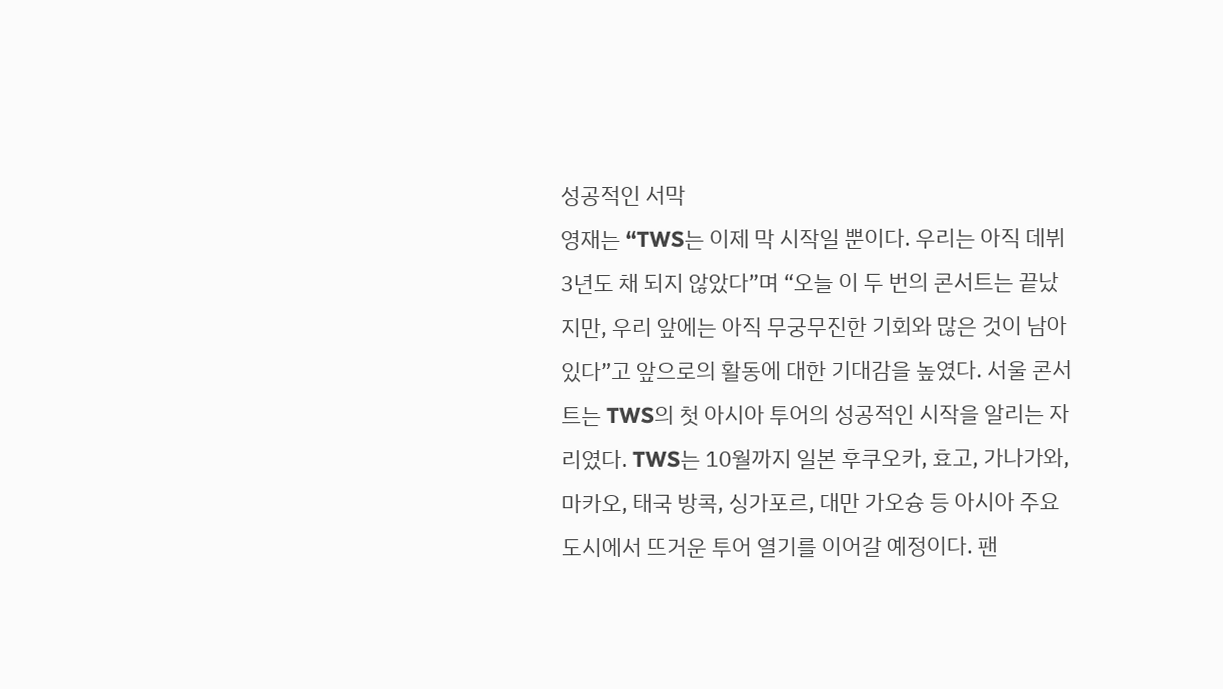성공적인 서막
영재는 “TWS는 이제 막 시작일 뿐이다. 우리는 아직 데뷔 3년도 채 되지 않았다”며 “오늘 이 두 번의 콘서트는 끝났지만, 우리 앞에는 아직 무궁무진한 기회와 많은 것이 남아있다”고 앞으로의 활동에 대한 기대감을 높였다. 서울 콘서트는 TWS의 첫 아시아 투어의 성공적인 시작을 알리는 자리였다. TWS는 10월까지 일본 후쿠오카, 효고, 가나가와, 마카오, 태국 방콕, 싱가포르, 대만 가오슝 등 아시아 주요 도시에서 뜨거운 투어 열기를 이어갈 예정이다. 팬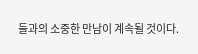들과의 소중한 만남이 계속될 것이다.